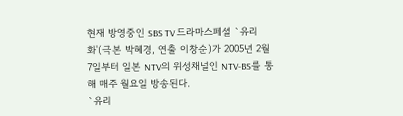현재 방영중인 SBS TV 드라마스페셜 `유리화'(극본 박혜경, 연출 이창순)가 2005년 2월 7일부터 일본 NTV의 위성채널인 NTV-BS를 통해 매주 월요일 방송된다.
`유리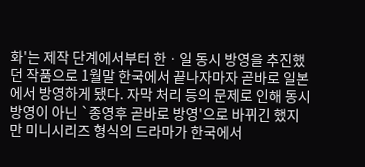화'는 제작 단계에서부터 한ㆍ일 동시 방영을 추진했던 작품으로 1월말 한국에서 끝나자마자 곧바로 일본에서 방영하게 됐다. 자막 처리 등의 문제로 인해 동시 방영이 아닌 `종영후 곧바로 방영'으로 바뀌긴 했지만 미니시리즈 형식의 드라마가 한국에서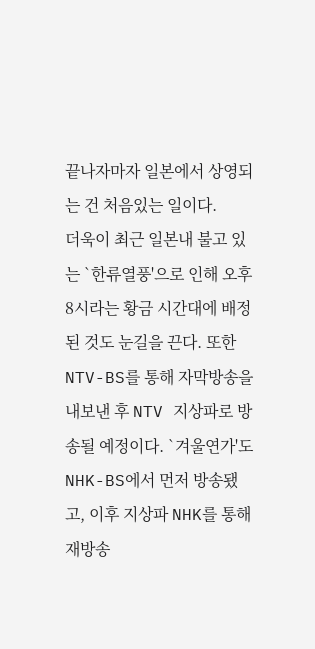끝나자마자 일본에서 상영되는 건 처음있는 일이다.
더욱이 최근 일본내 불고 있는 `한류열풍'으로 인해 오후 8시라는 황금 시간대에 배정된 것도 눈길을 끈다. 또한 NTV-BS를 통해 자막방송을 내보낸 후 NTV 지상파로 방송될 예정이다. `겨울연가'도 NHK-BS에서 먼저 방송됐고, 이후 지상파 NHK를 통해 재방송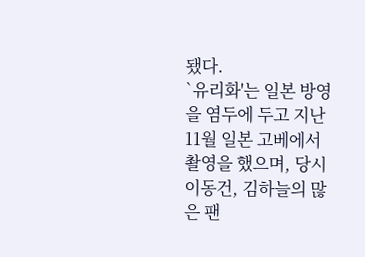됐다.
`유리화'는 일본 방영을 염두에 두고 지난 11월 일본 고베에서 촬영을 했으며, 당시 이동건, 김하늘의 많은 팬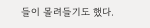들이 몰려들기도 했다.